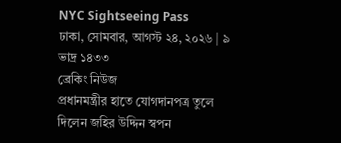NYC Sightseeing Pass
ঢাকা, সোমবার, আগস্ট ২৪, ২০২৬ | ৯ ভাদ্র ১৪৩৩
ব্রেকিং নিউজ
প্রধানমন্ত্রীর হাতে যোগদানপত্র তুলে দিলেন জহির উদ্দিন স্বপন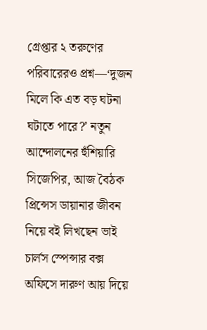গ্রেপ্তার ২ তরুণের পরিবারেরও প্রশ্ন—‘দুজন মিলে কি এত বড় ঘটনা ঘটাতে পারে?’ নতুন আন্দোলনের হুঁশিয়ারি সিজেপির, আজ বৈঠক প্রিন্সেস ডায়ানার জীবন নিয়ে বই লিখছেন ভাই চার্লস স্পেন্সার বক্স অফিসে দারুণ আয় দিয়ে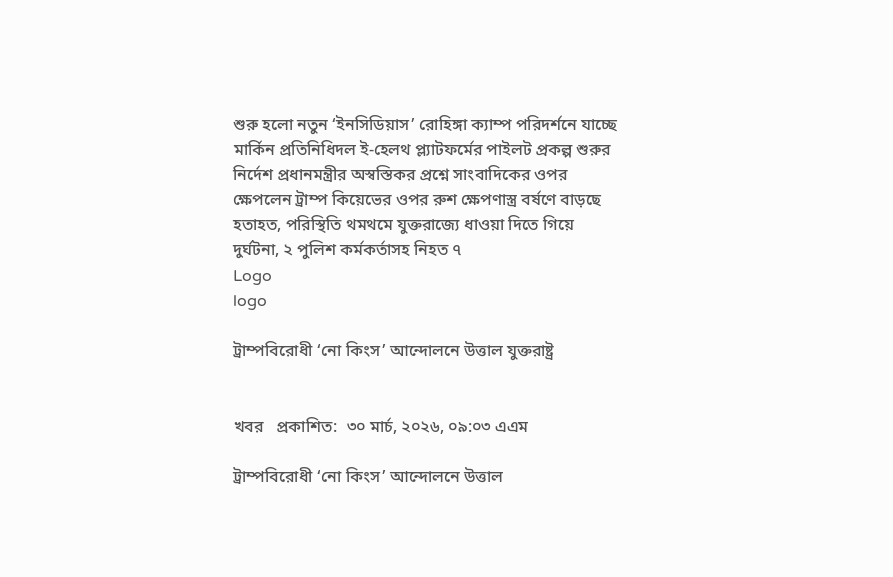শুরু হলো নতুন ‘ইনসিডিয়াস’ রোহিঙ্গা ক্যাম্প পরিদর্শনে যাচ্ছে মার্কিন প্রতিনিধিদল ই-হেলথ প্ল্যাটফর্মের পাইলট প্রকল্প শুরুর নির্দেশ প্রধানমন্ত্রীর অস্বস্তিকর প্রশ্নে সাংবাদিকের ওপর ক্ষেপলেন ট্রাম্প কিয়েভের ওপর রুশ ক্ষেপণাস্ত্র বর্ষণে বাড়ছে হতাহত, পরিস্থিতি থমথমে যুক্তরাজ্যে ধাওয়া দিতে গিয়ে দুর্ঘটনা, ২ পুলিশ কর্মকর্তাসহ নিহত ৭
Logo
logo

ট্রাম্পবিরোধী ‘নো কিংস’ আন্দোলনে উত্তাল যুক্তরাষ্ট্র


খবর   প্রকাশিত:  ৩০ মার্চ, ২০২৬, ০৯:০৩ এএম

ট্রাম্পবিরোধী ‘নো কিংস’ আন্দোলনে উত্তাল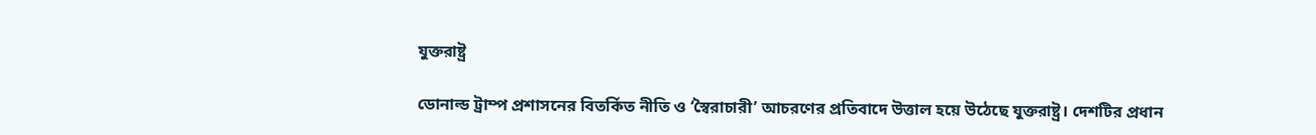যুক্তরাষ্ট্র

ডোনাল্ড ট্রাম্প প্রশাসনের বিতর্কিত নীতি ও ‘স্বৈরাচারী’ আচরণের প্রতিবাদে উত্তাল হয়ে উঠেছে যুক্তরাষ্ট্র। দেশটির প্রধান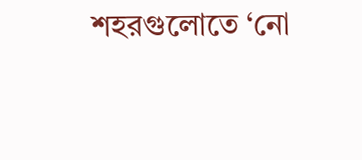শহরগুলোতে ‘নো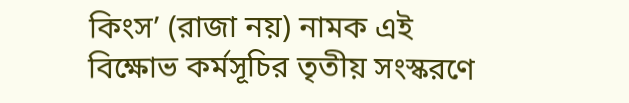কিংস’ (রাজা নয়) নামক এই বিক্ষোভ কর্মসূচির তৃতীয় সংস্করণে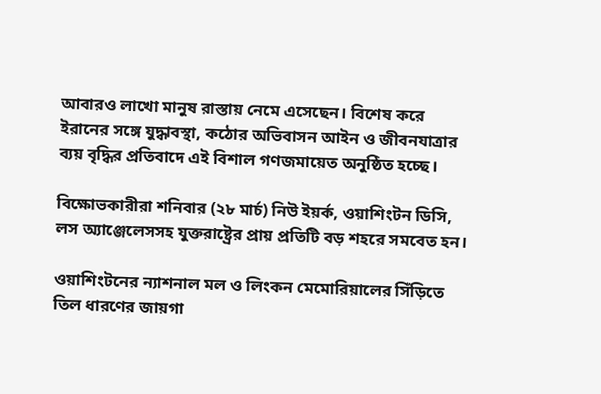আবারও লাখো মানুষ রাস্তায় নেমে এসেছেন। বিশেষ করে ইরানের সঙ্গে যুদ্ধাবস্থা, কঠোর অভিবাসন আইন ও জীবনযাত্রার ব্যয় বৃদ্ধির প্রতিবাদে এই বিশাল গণজমায়েত অনুষ্ঠিত হচ্ছে।

বিক্ষোভকারীরা শনিবার (২৮ মার্চ) নিউ ইয়র্ক, ওয়াশিংটন ডিসি, লস অ্যাঞ্জেলেসসহ যুক্তরাষ্ট্রের প্রায় প্রতিটি বড় শহরে সমবেত হন।

ওয়াশিংটনের ন্যাশনাল মল ও লিংকন মেমোরিয়ালের সিঁড়িতে তিল ধারণের জায়গা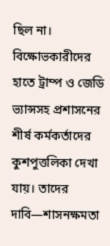ছিল না। বিক্ষোভকারীদের হাতে ট্রাম্প ও জেডি ভ্যান্সসহ প্রশাসনের শীর্ষ কর্মকর্তাদের কুশপুত্তলিকা দেখা যায়। তাদের দাবি—শাসনক্ষমতা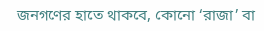জনগণের হাতে থাকবে, কোনো ‘রাজা’ বা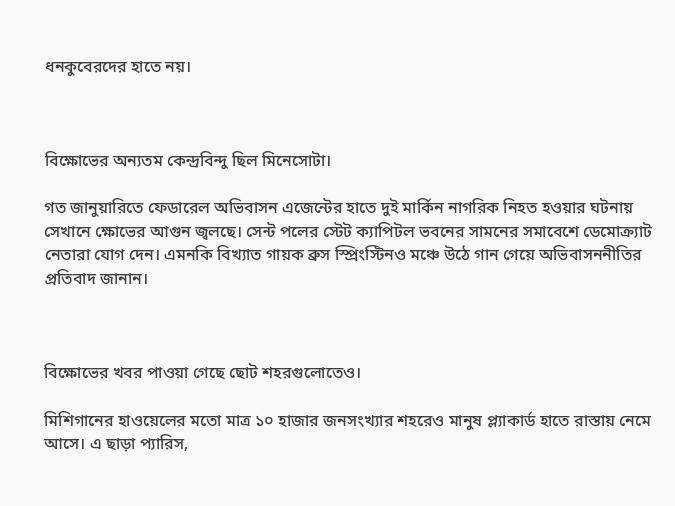ধনকুবেরদের হাতে নয়।



বিক্ষোভের অন্যতম কেন্দ্রবিন্দু ছিল মিনেসোটা।

গত জানুয়ারিতে ফেডারেল অভিবাসন এজেন্টের হাতে দুই মার্কিন নাগরিক নিহত হওয়ার ঘটনায় সেখানে ক্ষোভের আগুন জ্বলছে। সেন্ট পলের স্টেট ক্যাপিটল ভবনের সামনের সমাবেশে ডেমোক্র্যাট নেতারা যোগ দেন। এমনকি বিখ্যাত গায়ক ব্রুস স্প্রিংস্টিনও মঞ্চে উঠে গান গেয়ে অভিবাসননীতির প্রতিবাদ জানান।



বিক্ষোভের খবর পাওয়া গেছে ছোট শহরগুলোতেও।

মিশিগানের হাওয়েলের মতো মাত্র ১০ হাজার জনসংখ্যার শহরেও মানুষ প্ল্যাকার্ড হাতে রাস্তায় নেমে আসে। এ ছাড়া প্যারিস,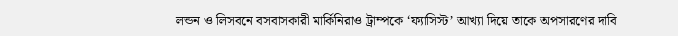লন্ডন ও লিসবনে বসবাসকারী মার্কিনিরাও ট্রাম্পকে ‘ফ্যাসিস্ট’ আখ্যা দিয়ে তাকে অপসারণের দাবি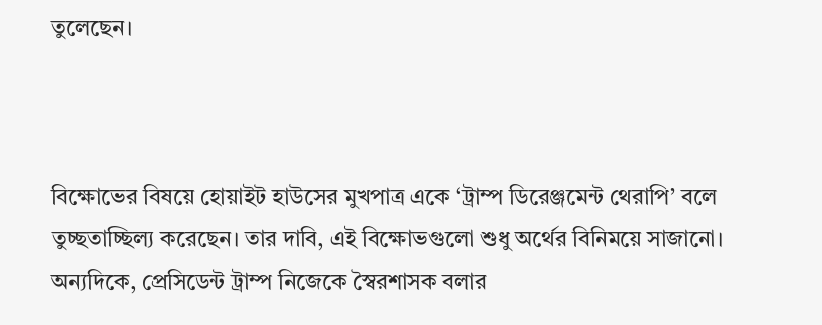তুলেছেন।



বিক্ষোভের বিষয়ে হোয়াইট হাউসের মুখপাত্র একে ‘ট্রাম্প ডিরেঞ্জমেন্ট থেরাপি’ বলে তুচ্ছতাচ্ছিল্য করেছেন। তার দাবি, এই বিক্ষোভগুলো শুধু অর্থের বিনিময়ে সাজানো। অন্যদিকে, প্রেসিডেন্ট ট্রাম্প নিজেকে স্বৈরশাসক বলার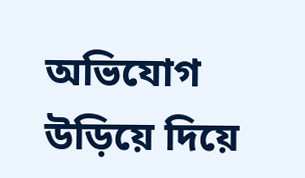অভিযোগ উড়িয়ে দিয়ে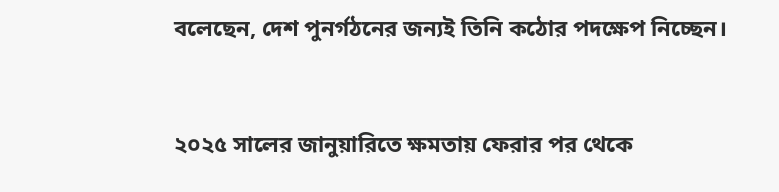বলেছেন, দেশ পুনর্গঠনের জন্যই তিনি কঠোর পদক্ষেপ নিচ্ছেন।



২০২৫ সালের জানুয়ারিতে ক্ষমতায় ফেরার পর থেকে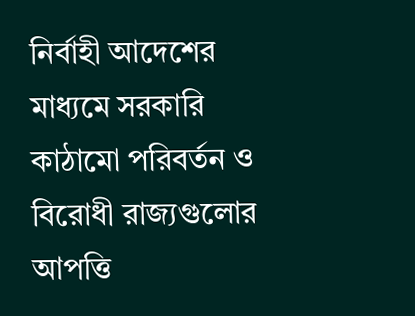নির্বাহী আদেশের মাধ্যমে সরকারি কাঠামো পরিবর্তন ও বিরোধী রাজ্যগুলোর আপত্তি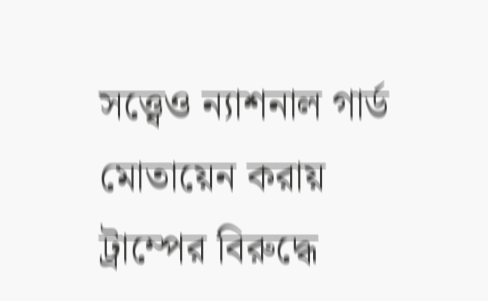সত্ত্বেও ন্যাশনাল গার্ড মোতায়েন করায় ট্রাম্পের বিরুদ্ধে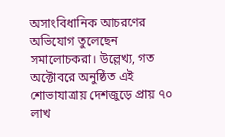অসাংবিধানিক আচরণের অভিযোগ তুলেছেন সমালোচকরা। উল্লেখ্য, গত অক্টোবরে অনুষ্ঠিত এই শোভাযাত্রায় দেশজুড়ে প্রায় ৭০ লাখ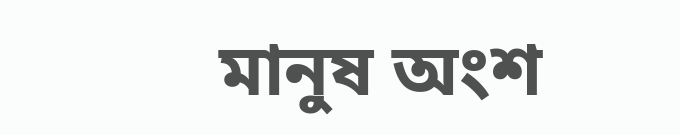মানুষ অংশ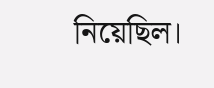নিয়েছিল।